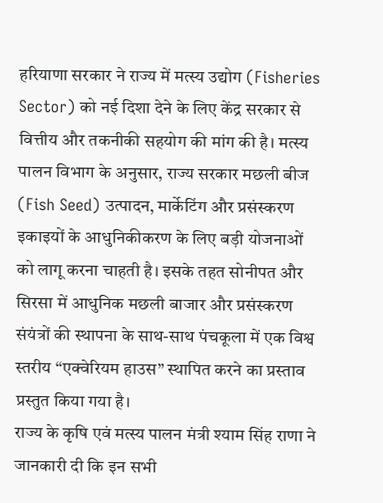हरियाणा सरकार ने राज्य में मत्स्य उद्योग (Fisheries Sector) को नई दिशा देने के लिए केंद्र सरकार से वित्तीय और तकनीकी सहयोग की मांग की है। मत्स्य पालन विभाग के अनुसार, राज्य सरकार मछली बीज (Fish Seed) उत्पादन, मार्केटिंग और प्रसंस्करण इकाइयों के आधुनिकीकरण के लिए बड़ी योजनाओं को लागू करना चाहती है। इसके तहत सोनीपत और सिरसा में आधुनिक मछली बाजार और प्रसंस्करण संयंत्रों की स्थापना के साथ-साथ पंचकूला में एक विश्व स्तरीय “एक्वेरियम हाउस” स्थापित करने का प्रस्ताव प्रस्तुत किया गया है।
राज्य के कृषि एवं मत्स्य पालन मंत्री श्याम सिंह राणा ने जानकारी दी कि इन सभी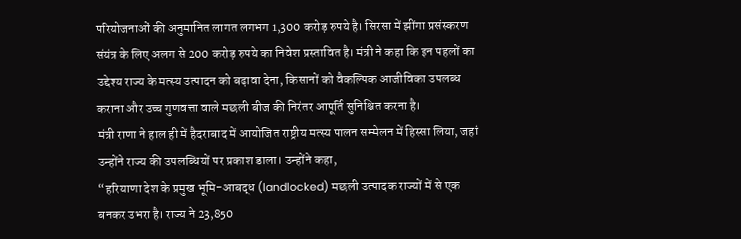परियोजनाओं की अनुमानित लागत लगभग 1,300 करोड़ रुपये है। सिरसा में झींगा प्रसंस्करण संयंत्र के लिए अलग से 200 करोड़ रुपये का निवेश प्रस्तावित है। मंत्री ने कहा कि इन पहलों का उद्देश्य राज्य के मत्स्य उत्पादन को बढ़ावा देना, किसानों को वैकल्पिक आजीविका उपलब्ध कराना और उच्च गुणवत्ता वाले मछली बीज की निरंतर आपूर्ति सुनिश्चित करना है।
मंत्री राणा ने हाल ही में हैदराबाद में आयोजित राष्ट्रीय मत्स्य पालन सम्मेलन में हिस्सा लिया, जहां उन्होंने राज्य की उपलब्धियों पर प्रकाश डाला। उन्होंने कहा,
“हरियाणा देश के प्रमुख भूमि-आबद्ध (landlocked) मछली उत्पादक राज्यों में से एक बनकर उभरा है। राज्य ने 23,850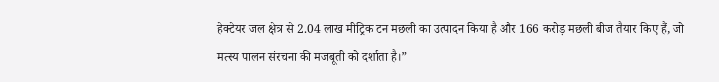हेक्टेयर जल क्षेत्र से 2.04 लाख मीट्रिक टन मछली का उत्पादन किया है और 166 करोड़ मछली बीज तैयार किए हैं, जो मत्स्य पालन संरचना की मजबूती को दर्शाता है।”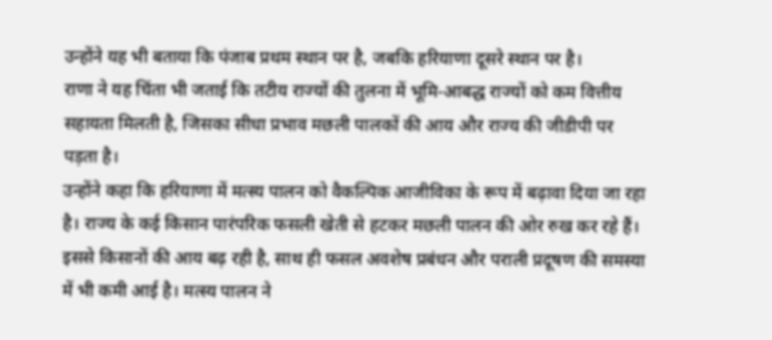उन्होंने यह भी बताया कि पंजाब प्रथम स्थान पर है, जबकि हरियाणा दूसरे स्थान पर है।
राणा ने यह चिंता भी जताई कि तटीय राज्यों की तुलना में भूमि-आबद्ध राज्यों को कम वित्तीय सहायता मिलती है, जिसका सीधा प्रभाव मछली पालकों की आय और राज्य की जीडीपी पर पड़ता है।
उन्होंने कहा कि हरियाणा में मत्स्य पालन को वैकल्पिक आजीविका के रूप में बढ़ावा दिया जा रहा है। राज्य के कई किसान पारंपरिक फसली खेती से हटकर मछली पालन की ओर रुख कर रहे हैं। इससे किसानों की आय बढ़ रही है, साथ ही फसल अवशेष प्रबंधन और पराली प्रदूषण की समस्या में भी कमी आई है। मत्स्य पालन ने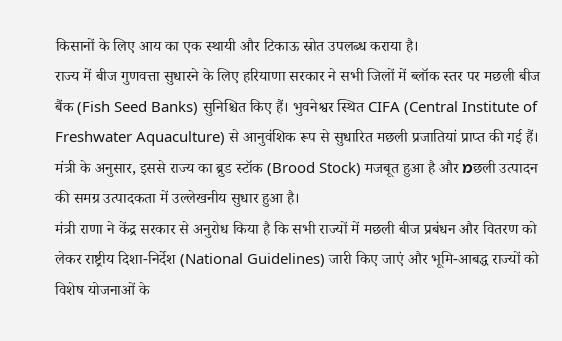किसानों के लिए आय का एक स्थायी और टिकाऊ स्रोत उपलब्ध कराया है।
राज्य में बीज गुणवत्ता सुधारने के लिए हरियाणा सरकार ने सभी जिलों में ब्लॉक स्तर पर मछली बीज बैंक (Fish Seed Banks) सुनिश्चित किए हैं। भुवनेश्वर स्थित CIFA (Central Institute of Freshwater Aquaculture) से आनुवंशिक रूप से सुधारित मछली प्रजातियां प्राप्त की गई हैं। मंत्री के अनुसार, इससे राज्य का ब्रुड स्टॉक (Brood Stock) मजबूत हुआ है और מछली उत्पादन की समग्र उत्पादकता में उल्लेखनीय सुधार हुआ है।
मंत्री राणा ने केंद्र सरकार से अनुरोध किया है कि सभी राज्यों में मछली बीज प्रबंधन और वितरण को लेकर राष्ट्रीय दिशा-निर्देश (National Guidelines) जारी किए जाएं और भूमि-आबद्ध राज्यों को विशेष योजनाओं के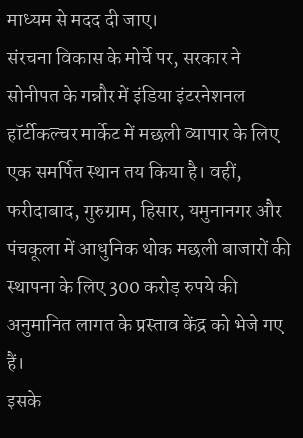माध्यम से मदद दी जाए।
संरचना विकास के मोर्चे पर, सरकार ने सोनीपत के गन्नौर में इंडिया इंटरनेशनल हॉर्टीकल्चर मार्केट में मछली व्यापार के लिए एक समर्पित स्थान तय किया है। वहीं, फरीदाबाद, गुरुग्राम, हिसार, यमुनानगर और पंचकूला में आधुनिक थोक मछली बाजारों की स्थापना के लिए 300 करोड़ रुपये की अनुमानित लागत के प्रस्ताव केंद्र को भेजे गए हैं।
इसके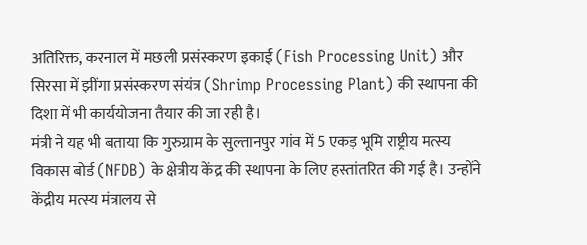अतिरिक्त, करनाल में मछली प्रसंस्करण इकाई (Fish Processing Unit) और सिरसा में झींगा प्रसंस्करण संयंत्र (Shrimp Processing Plant) की स्थापना की दिशा में भी कार्ययोजना तैयार की जा रही है।
मंत्री ने यह भी बताया कि गुरुग्राम के सुल्तानपुर गांव में 5 एकड़ भूमि राष्ट्रीय मत्स्य विकास बोर्ड (NFDB) के क्षेत्रीय केंद्र की स्थापना के लिए हस्तांतरित की गई है। उन्होंने केंद्रीय मत्स्य मंत्रालय से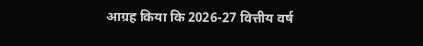आग्रह किया कि 2026-27 वित्तीय वर्ष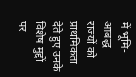में भूमि-आबद्ध राज्यों को प्राथमिकता देते हुए उनके विशेष मुद्दों पर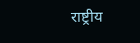राष्ट्रीय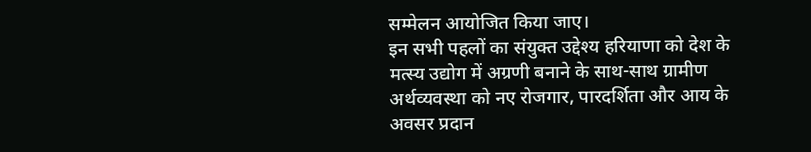सम्मेलन आयोजित किया जाए।
इन सभी पहलों का संयुक्त उद्देश्य हरियाणा को देश के मत्स्य उद्योग में अग्रणी बनाने के साथ-साथ ग्रामीण अर्थव्यवस्था को नए रोजगार, पारदर्शिता और आय के अवसर प्रदान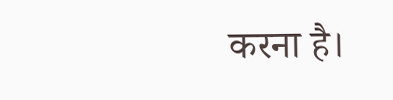करना है।